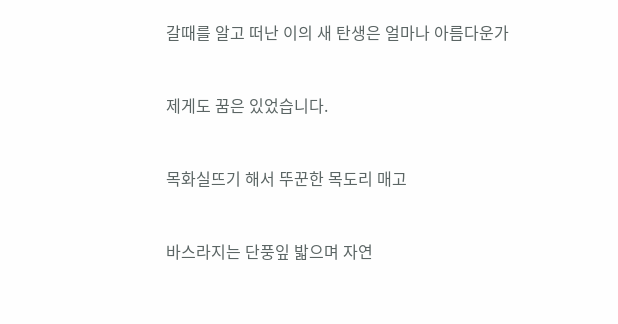갈때를 알고 떠난 이의 새 탄생은 얼마나 아름다운가


제게도 꿈은 있었습니다.


목화실뜨기 해서 뚜꾼한 목도리 매고


바스라지는 단풍잎 밟으며 자연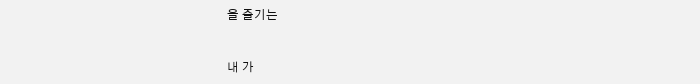을 즐기는


내 가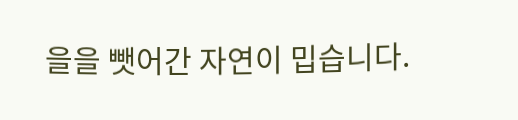을을 뺏어간 자연이 밉습니다.